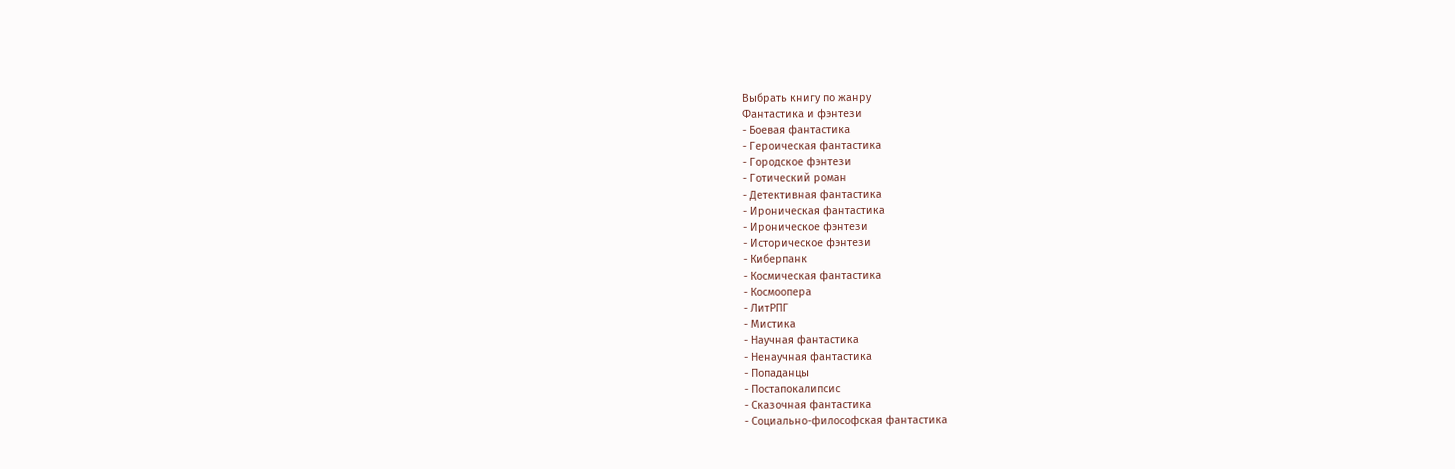Выбрать книгу по жанру
Фантастика и фэнтези
- Боевая фантастика
- Героическая фантастика
- Городское фэнтези
- Готический роман
- Детективная фантастика
- Ироническая фантастика
- Ироническое фэнтези
- Историческое фэнтези
- Киберпанк
- Космическая фантастика
- Космоопера
- ЛитРПГ
- Мистика
- Научная фантастика
- Ненаучная фантастика
- Попаданцы
- Постапокалипсис
- Сказочная фантастика
- Социально-философская фантастика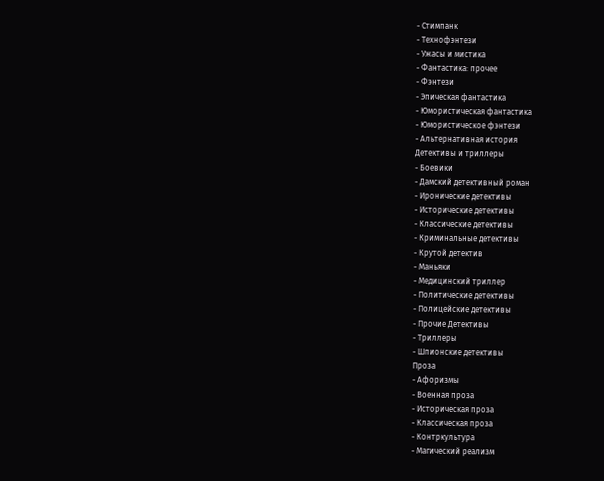- Стимпанк
- Технофэнтези
- Ужасы и мистика
- Фантастика: прочее
- Фэнтези
- Эпическая фантастика
- Юмористическая фантастика
- Юмористическое фэнтези
- Альтернативная история
Детективы и триллеры
- Боевики
- Дамский детективный роман
- Иронические детективы
- Исторические детективы
- Классические детективы
- Криминальные детективы
- Крутой детектив
- Маньяки
- Медицинский триллер
- Политические детективы
- Полицейские детективы
- Прочие Детективы
- Триллеры
- Шпионские детективы
Проза
- Афоризмы
- Военная проза
- Историческая проза
- Классическая проза
- Контркультура
- Магический реализм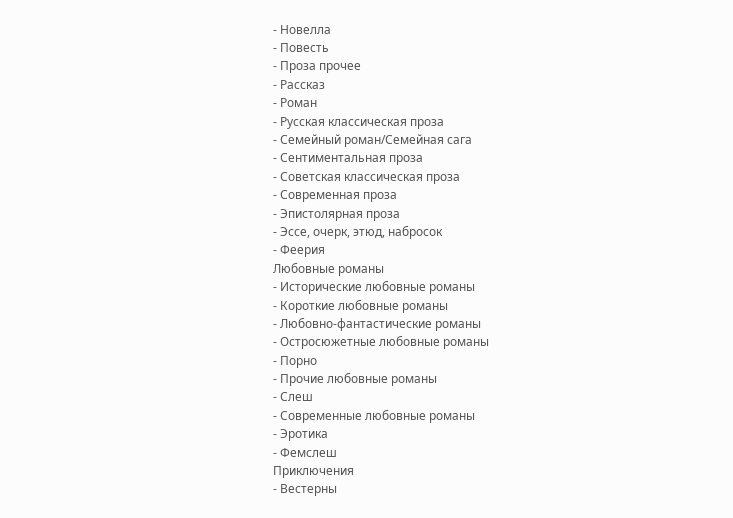- Новелла
- Повесть
- Проза прочее
- Рассказ
- Роман
- Русская классическая проза
- Семейный роман/Семейная сага
- Сентиментальная проза
- Советская классическая проза
- Современная проза
- Эпистолярная проза
- Эссе, очерк, этюд, набросок
- Феерия
Любовные романы
- Исторические любовные романы
- Короткие любовные романы
- Любовно-фантастические романы
- Остросюжетные любовные романы
- Порно
- Прочие любовные романы
- Слеш
- Современные любовные романы
- Эротика
- Фемслеш
Приключения
- Вестерны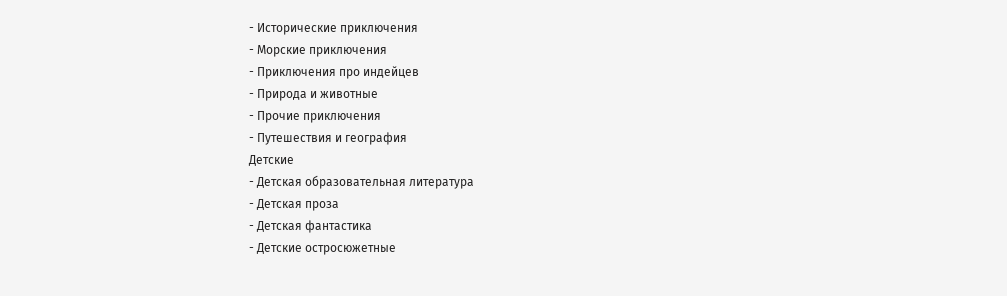- Исторические приключения
- Морские приключения
- Приключения про индейцев
- Природа и животные
- Прочие приключения
- Путешествия и география
Детские
- Детская образовательная литература
- Детская проза
- Детская фантастика
- Детские остросюжетные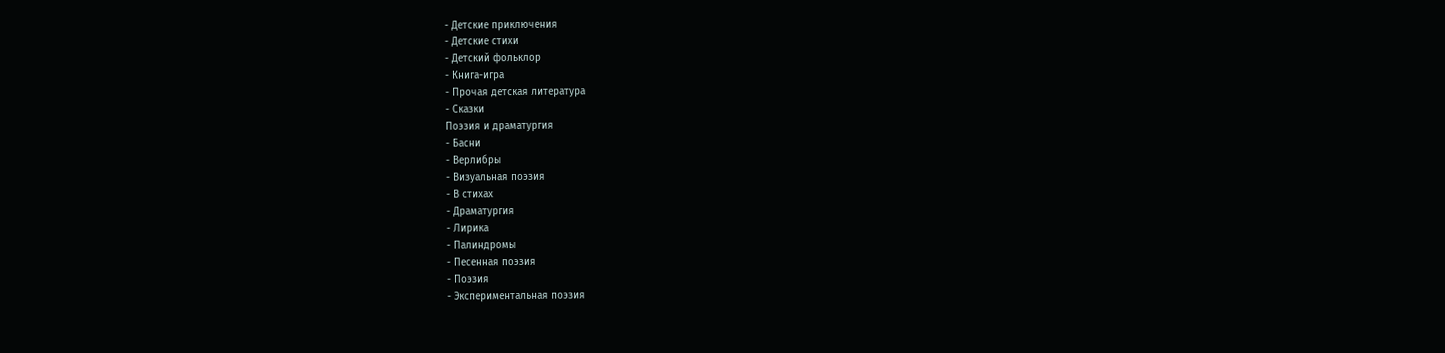- Детские приключения
- Детские стихи
- Детский фольклор
- Книга-игра
- Прочая детская литература
- Сказки
Поэзия и драматургия
- Басни
- Верлибры
- Визуальная поэзия
- В стихах
- Драматургия
- Лирика
- Палиндромы
- Песенная поэзия
- Поэзия
- Экспериментальная поэзия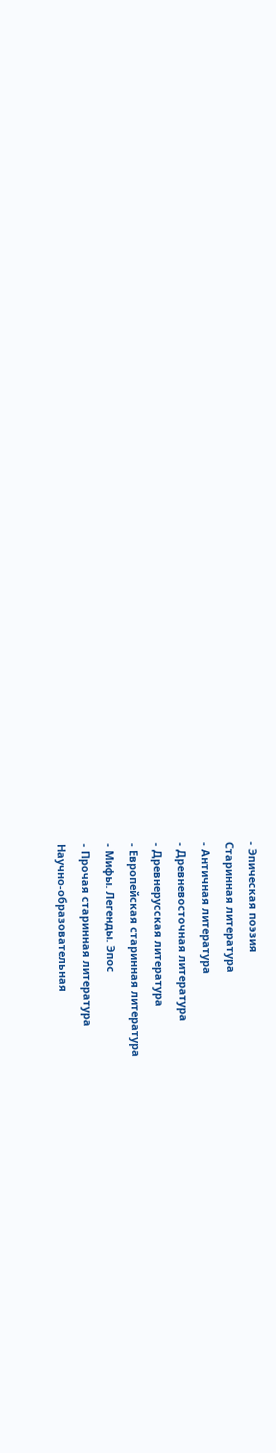- Эпическая поэзия
Старинная литература
- Античная литература
- Древневосточная литература
- Древнерусская литература
- Европейская старинная литература
- Мифы. Легенды. Эпос
- Прочая старинная литература
Научно-образовательная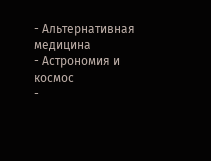- Альтернативная медицина
- Астрономия и космос
-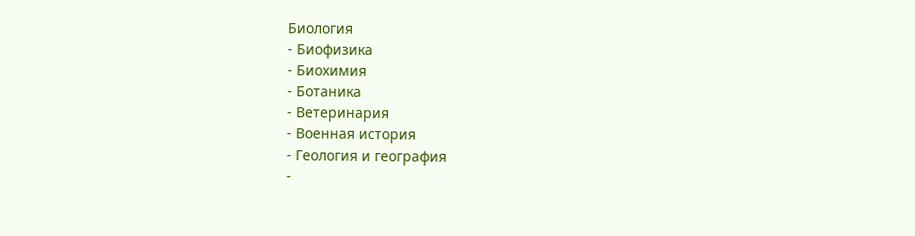Биология
- Биофизика
- Биохимия
- Ботаника
- Ветеринария
- Военная история
- Геология и география
-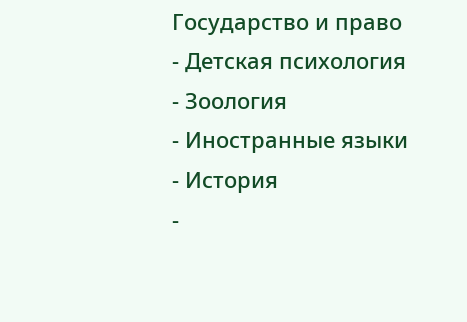Государство и право
- Детская психология
- Зоология
- Иностранные языки
- История
-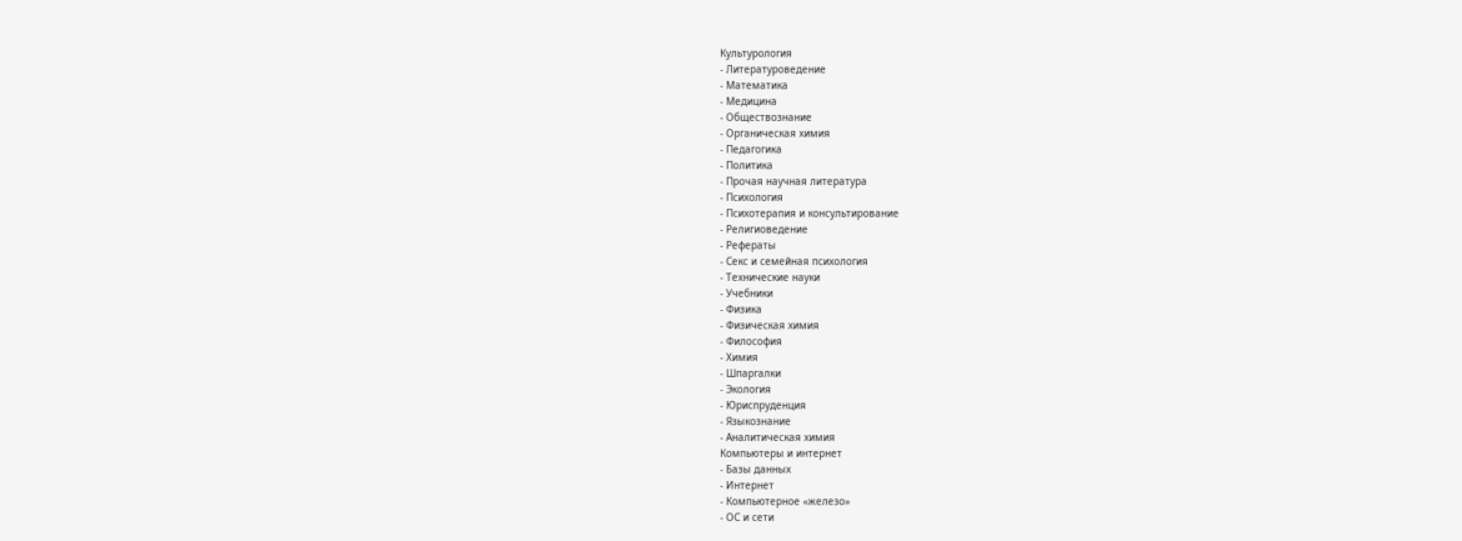Культурология
- Литературоведение
- Математика
- Медицина
- Обществознание
- Органическая химия
- Педагогика
- Политика
- Прочая научная литература
- Психология
- Психотерапия и консультирование
- Религиоведение
- Рефераты
- Секс и семейная психология
- Технические науки
- Учебники
- Физика
- Физическая химия
- Философия
- Химия
- Шпаргалки
- Экология
- Юриспруденция
- Языкознание
- Аналитическая химия
Компьютеры и интернет
- Базы данных
- Интернет
- Компьютерное «железо»
- ОС и сети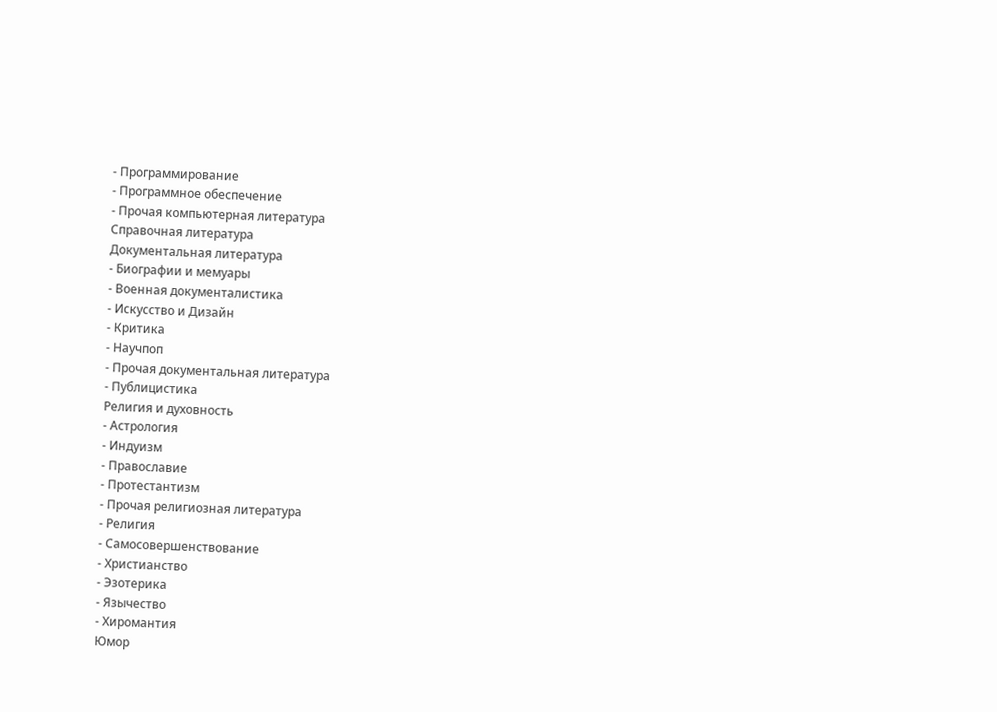- Программирование
- Программное обеспечение
- Прочая компьютерная литература
Справочная литература
Документальная литература
- Биографии и мемуары
- Военная документалистика
- Искусство и Дизайн
- Критика
- Научпоп
- Прочая документальная литература
- Публицистика
Религия и духовность
- Астрология
- Индуизм
- Православие
- Протестантизм
- Прочая религиозная литература
- Религия
- Самосовершенствование
- Христианство
- Эзотерика
- Язычество
- Хиромантия
Юмор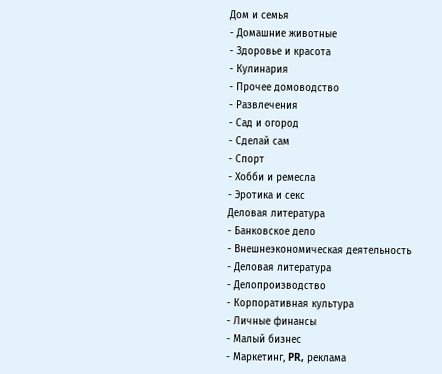Дом и семья
- Домашние животные
- Здоровье и красота
- Кулинария
- Прочее домоводство
- Развлечения
- Сад и огород
- Сделай сам
- Спорт
- Хобби и ремесла
- Эротика и секс
Деловая литература
- Банковское дело
- Внешнеэкономическая деятельность
- Деловая литература
- Делопроизводство
- Корпоративная культура
- Личные финансы
- Малый бизнес
- Маркетинг, PR, реклама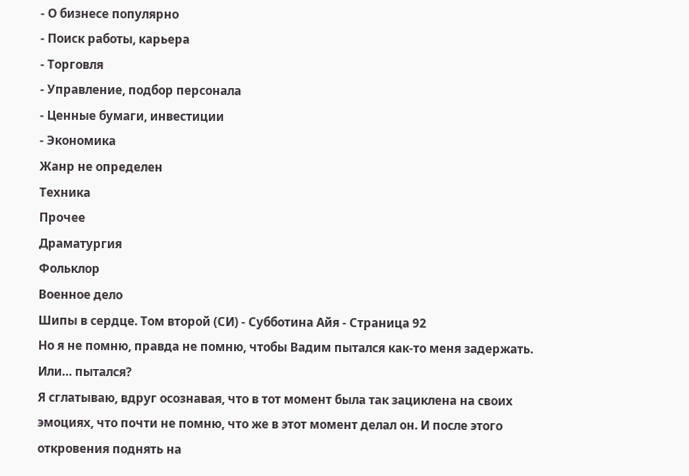- О бизнесе популярно
- Поиск работы, карьера
- Торговля
- Управление, подбор персонала
- Ценные бумаги, инвестиции
- Экономика
Жанр не определен
Техника
Прочее
Драматургия
Фольклор
Военное дело
Шипы в сердце. Том второй (СИ) - Субботина Айя - Страница 92
Но я не помню, правда не помню, чтобы Вадим пытался как-то меня задержать.
Или… пытался?
Я сглатываю, вдруг осознавая, что в тот момент была так зациклена на своих эмоциях, что почти не помню, что же в этот момент делал он. И после этого откровения поднять на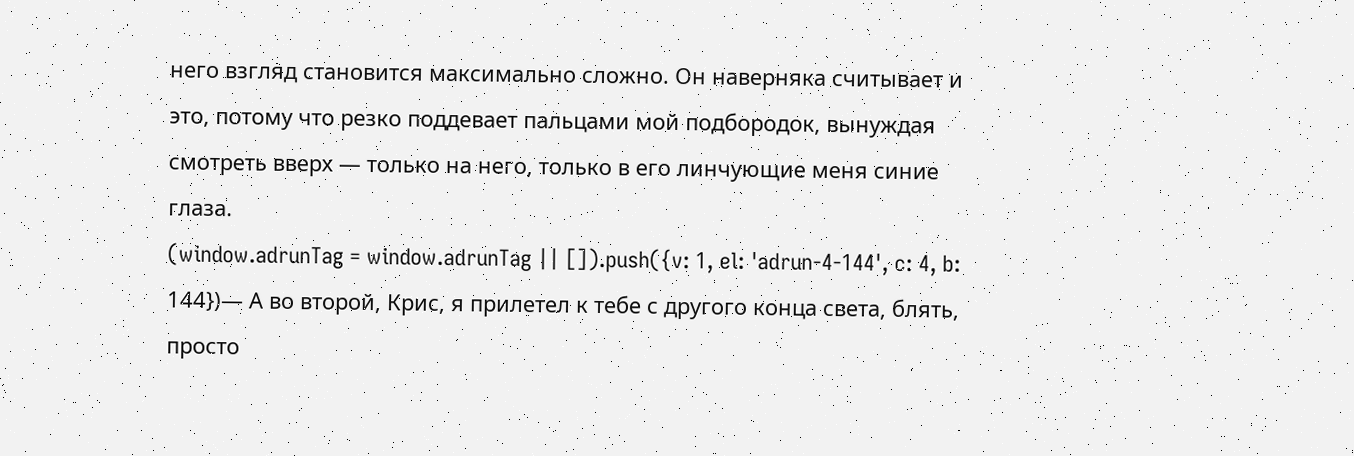него взгляд становится максимально сложно. Он наверняка считывает и это, потому что резко поддевает пальцами мой подбородок, вынуждая смотреть вверх — только на него, только в его линчующие меня синие глаза.
(window.adrunTag = window.adrunTag || []).push({v: 1, el: 'adrun-4-144', c: 4, b: 144})— А во второй, Крис, я прилетел к тебе с другого конца света, блять, просто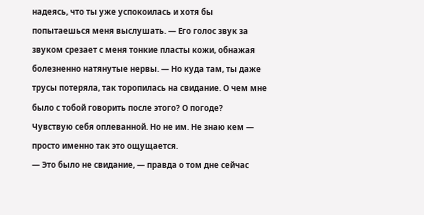надеясь, что ты уже успокоилась и хотя бы попытаешься меня выслушать. — Его голос звук за звуком срезает с меня тонкие пласты кожи, обнажая болезненно натянутые нервы. — Но куда там, ты даже трусы потеряла, так торопилась на свидание. О чем мне было с тобой говорить после этого? О погоде?
Чувствую себя оплеванной. Но не им. Не знаю кем — просто именно так это ощущается.
— Это было не свидание, — правда о том дне сейчас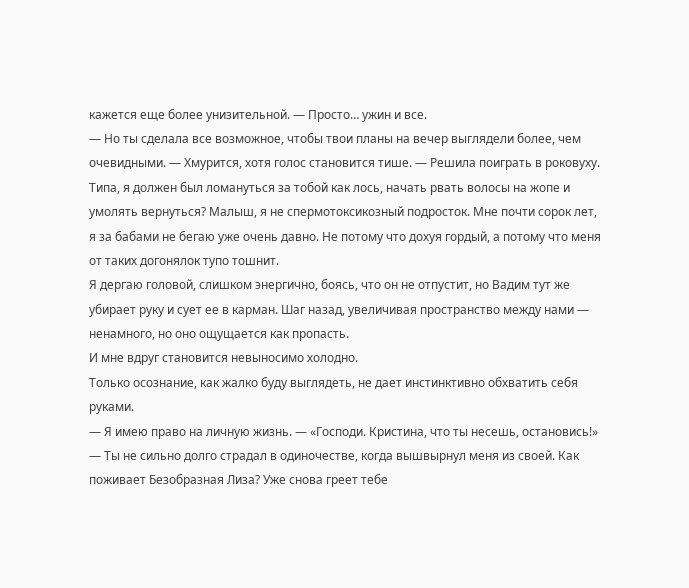кажется еще более унизительной. — Просто… ужин и все.
— Но ты сделала все возможное, чтобы твои планы на вечер выглядели более, чем очевидными. — Хмурится, хотя голос становится тише. — Решила поиграть в роковуху. Типа, я должен был ломануться за тобой как лось, начать рвать волосы на жопе и умолять вернуться? Малыш, я не спермотоксикозный подросток. Мне почти сорок лет, я за бабами не бегаю уже очень давно. Не потому что дохуя гордый, а потому что меня от таких догонялок тупо тошнит.
Я дергаю головой, слишком энергично, боясь, что он не отпустит, но Вадим тут же убирает руку и сует ее в карман. Шаг назад, увеличивая пространство между нами — ненамного, но оно ощущается как пропасть.
И мне вдруг становится невыносимо холодно.
Только осознание, как жалко буду выглядеть, не дает инстинктивно обхватить себя руками.
— Я имею право на личную жизнь. — «Господи. Кристина, что ты несешь, остановись!» — Ты не сильно долго страдал в одиночестве, когда вышвырнул меня из своей. Как поживает Безобразная Лиза? Уже снова греет тебе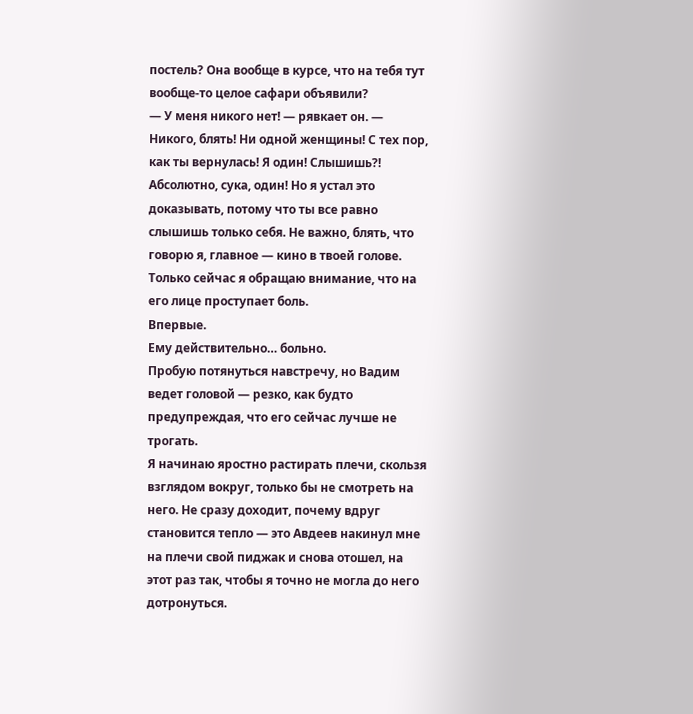постель? Она вообще в курсе, что на тебя тут вообще-то целое сафари объявили?
— У меня никого нет! — рявкает он. — Никого, блять! Ни одной женщины! С тех пор, как ты вернулась! Я один! Слышишь?! Абсолютно, сука, один! Но я устал это доказывать, потому что ты все равно слышишь только себя. Не важно, блять, что говорю я, главное — кино в твоей голове.
Только сейчас я обращаю внимание, что на его лице проступает боль.
Впервые.
Ему действительно… больно.
Пробую потянуться навстречу, но Вадим ведет головой — резко, как будто предупреждая, что его сейчас лучше не трогать.
Я начинаю яростно растирать плечи, скользя взглядом вокруг, только бы не смотреть на него. Не сразу доходит, почему вдруг становится тепло — это Авдеев накинул мне на плечи свой пиджак и снова отошел, на этот раз так, чтобы я точно не могла до него дотронуться.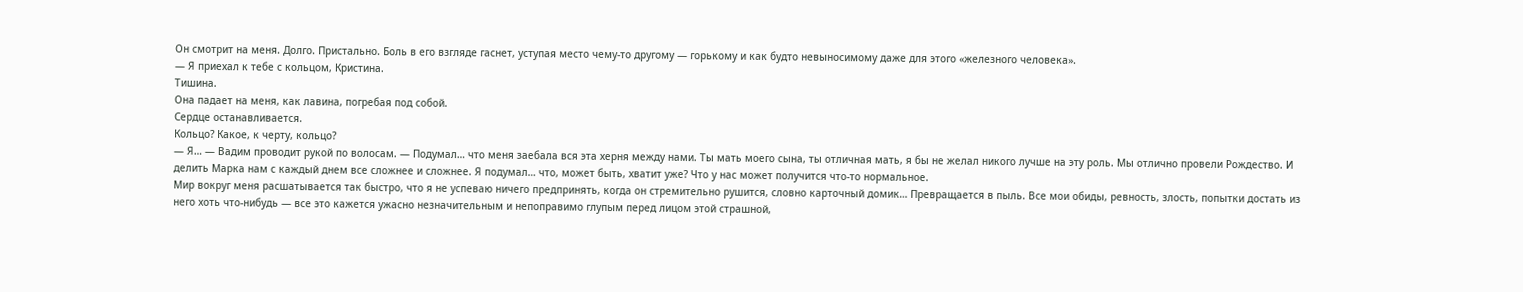Он смотрит на меня. Долго. Пристально. Боль в его взгляде гаснет, уступая место чему-то другому — горькому и как будто невыносимому даже для этого «железного человека».
— Я приехал к тебе с кольцом, Кристина.
Тишина.
Она падает на меня, как лавина, погребая под собой.
Сердце останавливается.
Кольцо? Какое, к черту, кольцо?
— Я… — Вадим проводит рукой по волосам. — Подумал… что меня заебала вся эта херня между нами. Ты мать моего сына, ты отличная мать, я бы не желал никого лучше на эту роль. Мы отлично провели Рождество. И делить Марка нам с каждый днем все сложнее и сложнее. Я подумал… что, может быть, хватит уже? Что у нас может получится что-то нормальное.
Мир вокруг меня расшатывается так быстро, что я не успеваю ничего предпринять, когда он стремительно рушится, словно карточный домик… Превращается в пыль. Все мои обиды, ревность, злость, попытки достать из него хоть что-нибудь — все это кажется ужасно незначительным и непоправимо глупым перед лицом этой страшной,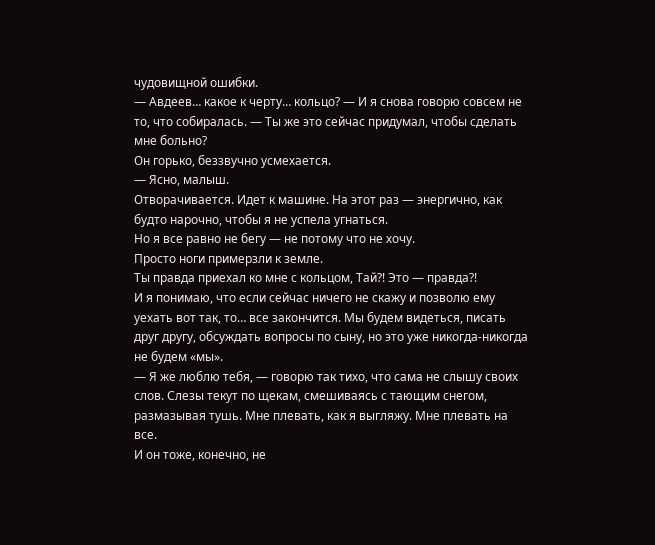чудовищной ошибки.
— Авдеев… какое к черту… кольцо? — И я снова говорю совсем не то, что собиралась. — Ты же это сейчас придумал, чтобы сделать мне больно?
Он горько, беззвучно усмехается.
— Ясно, малыш.
Отворачивается. Идет к машине. На этот раз — энергично, как будто нарочно, чтобы я не успела угнаться.
Но я все равно не бегу — не потому что не хочу.
Просто ноги примерзли к земле.
Ты правда приехал ко мне с кольцом, Тай?! Это — правда?!
И я понимаю, что если сейчас ничего не скажу и позволю ему уехать вот так, то… все закончится. Мы будем видеться, писать друг другу, обсуждать вопросы по сыну, но это уже никогда-никогда не будем «мы».
— Я же люблю тебя, — говорю так тихо, что сама не слышу своих слов. Слезы текут по щекам, смешиваясь с тающим снегом, размазывая тушь. Мне плевать, как я выгляжу. Мне плевать на все.
И он тоже, конечно, не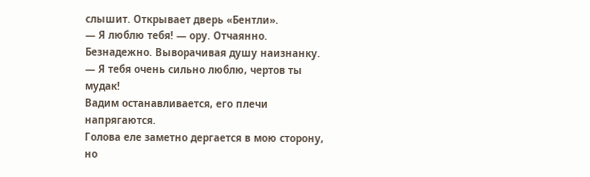слышит. Открывает дверь «Бентли».
— Я люблю тебя! — ору. Отчаянно. Безнадежно. Выворачивая душу наизнанку. — Я тебя очень сильно люблю, чертов ты мудак!
Вадим останавливается, его плечи напрягаются.
Голова еле заметно дергается в мою сторону, но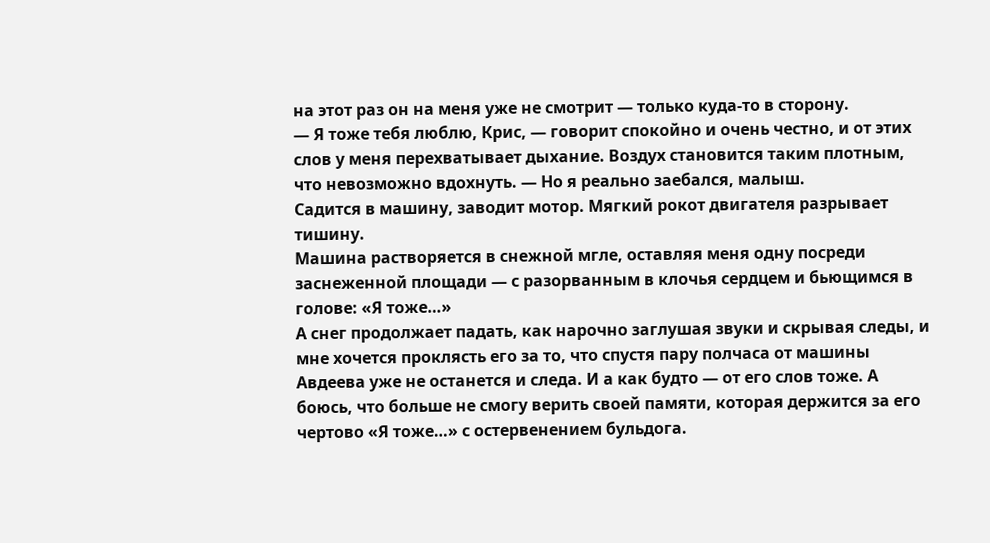на этот раз он на меня уже не смотрит — только куда-то в сторону.
— Я тоже тебя люблю, Крис, — говорит спокойно и очень честно, и от этих слов у меня перехватывает дыхание. Воздух становится таким плотным, что невозможно вдохнуть. — Но я реально заебался, малыш.
Садится в машину, заводит мотор. Мягкий рокот двигателя разрывает тишину.
Машина растворяется в снежной мгле, оставляя меня одну посреди заснеженной площади — с разорванным в клочья сердцем и бьющимся в голове: «Я тоже…»
А снег продолжает падать, как нарочно заглушая звуки и скрывая следы, и мне хочется проклясть его за то, что спустя пару полчаса от машины Авдеева уже не останется и следа. И а как будто — от его слов тоже. А боюсь, что больше не смогу верить своей памяти, которая держится за его чертово «Я тоже…» с остервенением бульдога.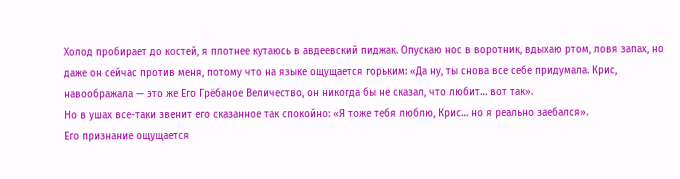Холод пробирает до костей, я плотнее кутаюсь в авдеевский пиджак. Опускаю нос в воротник, вдыхаю ртом, ловя запах, но даже он сейчас против меня, потому что на языке ощущается горьким: «Да ну, ты снова все себе придумала. Крис, навоображала — это же Его Грёбаное Величество, он никогда бы не сказал, что любит… вот так».
Но в ушах все-таки звенит его сказанное так спокойно: «Я тоже тебя люблю, Крис… но я реально заебался».
Его признание ощущается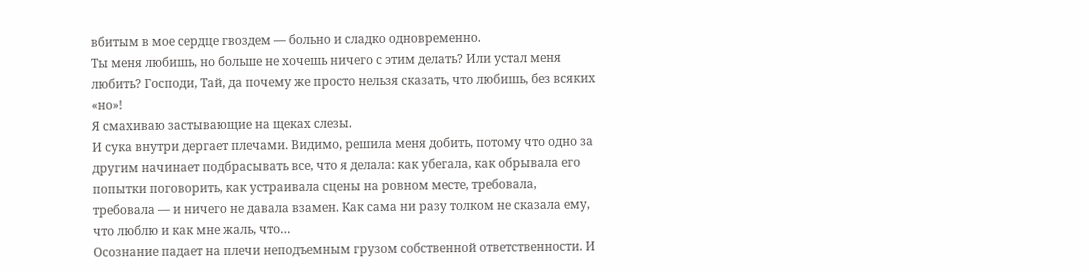вбитым в мое сердце гвоздем — больно и сладко одновременно.
Ты меня любишь, но больше не хочешь ничего с этим делать? Или устал меня любить? Господи, Тай, да почему же просто нельзя сказать, что любишь, без всяких «но»!
Я смахиваю застывающие на щеках слезы.
И сука внутри дергает плечами. Видимо, решила меня добить, потому что одно за другим начинает подбрасывать все, что я делала: как убегала, как обрывала его попытки поговорить, как устраивала сцены на ровном месте, требовала, требовала — и ничего не давала взамен. Как сама ни разу толком не сказала ему, что люблю и как мне жаль, что…
Осознание падает на плечи неподъемным грузом собственной ответственности. И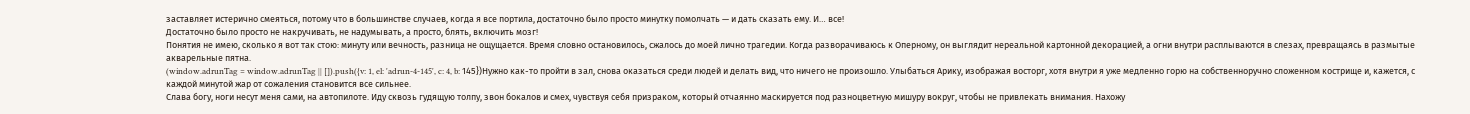заставляет истерично смеяться, потому что в большинстве случаев, когда я все портила, достаточно было просто минутку помолчать — и дать сказать ему. И… все!
Достаточно было просто не накручивать, не надумывать, а просто, блять, включить мозг!
Понятия не имею, сколько я вот так стою: минуту или вечность, разница не ощущается. Время словно остановилось, сжалось до моей лично трагедии. Когда разворачиваюсь к Оперному, он выглядит нереальной картонной декорацией, а огни внутри расплываются в слезах, превращаясь в размытые акварельные пятна.
(window.adrunTag = window.adrunTag || []).push({v: 1, el: 'adrun-4-145', c: 4, b: 145})Нужно как-то пройти в зал, снова оказаться среди людей и делать вид, что ничего не произошло. Улыбаться Арику, изображая восторг, хотя внутри я уже медленно горю на собственноручно сложенном кострище и, кажется, с каждой минутой жар от сожаления становится все сильнее.
Слава богу, ноги несут меня сами, на автопилоте. Иду сквозь гудящую толпу, звон бокалов и смех, чувствуя себя призраком, который отчаянно маскируется под разноцветную мишуру вокруг, чтобы не привлекать внимания. Нахожу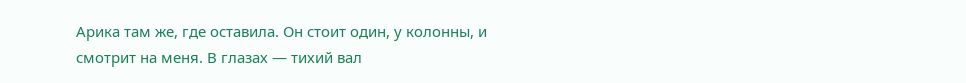Арика там же, где оставила. Он стоит один, у колонны, и смотрит на меня. В глазах — тихий вал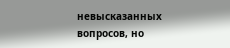невысказанных вопросов, но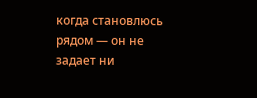когда становлюсь рядом — он не задает ни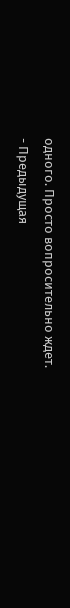одного. Просто вопросительно ждет.
- Предыдущая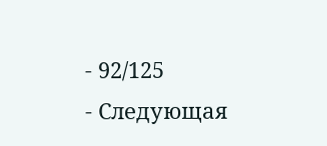- 92/125
- Следующая